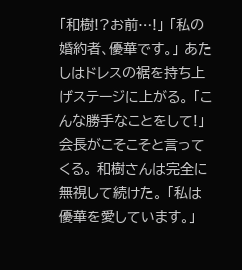「和樹!?お前…!」 「私の婚約者、優華です。」 あたしはドレスの裾を持ち上げステージに上がる。 「こんな勝手なことをして!」 会長がこそこそと言ってくる。 和樹さんは完全に無視して続けた。 「私は優華を愛しています。」